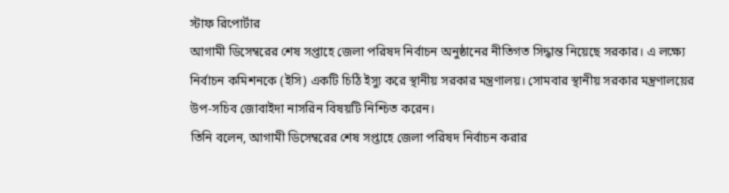স্টাফ রিপোর্টার
আগামী ডিসেম্বরের শেষ সপ্তাহে জেলা পরিষদ নির্বাচন অনুষ্ঠানের নীতিগত সিদ্ধান্ত নিয়েছে সরকার। এ লক্ষ্যে নির্বাচন কমিশনকে (ইসি) একটি চিঠি ইস্যু করে স্থানীয় সরকার মন্ত্রণালয়। সোমবার স্থানীয় সরকার মন্ত্রণালয়ের উপ-সচিব জোবাইদা নাসরিন বিষয়টি নিশ্চিত করেন।
তিনি বলেন, আগামী ডিসেম্বরের শেষ সপ্তাহে জেলা পরিষদ নির্বাচন করার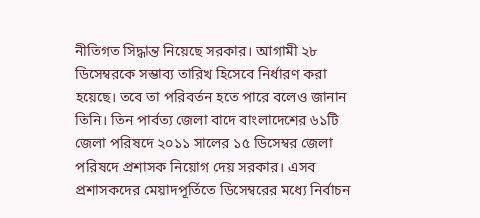নীতিগত সিদ্ধান্ত নিয়েছে সরকার। আগামী ২৮ ডিসেম্বরকে সম্ভাব্য তারিখ হিসেবে নির্ধারণ করা হয়েছে। তবে তা পরিবর্তন হতে পারে বলেও জানান তিনি। তিন পার্বত্য জেলা বাদে বাংলাদেশের ৬১টি জেলা পরিষদে ২০১১ সালের ১৫ ডিসেম্বর জেলা পরিষদে প্রশাসক নিয়োগ দেয় সরকার। এসব প্রশাসকদের মেয়াদপূর্তিতে ডিসেম্বরের মধ্যে নির্বাচন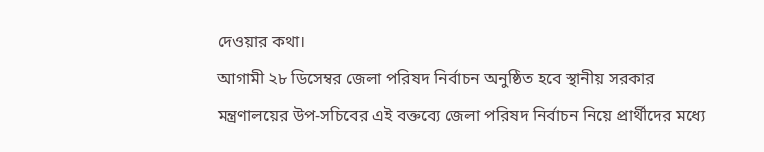দেওয়ার কথা।
আগামী ২৮ ডিসেম্বর জেলা পরিষদ নির্বাচন অনুষ্ঠিত হবে স্থানীয় সরকার মন্ত্রণালয়ের উপ-সচিবের এই বক্তব্যে জেলা পরিষদ নির্বাচন নিয়ে প্রার্থীদের মধ্যে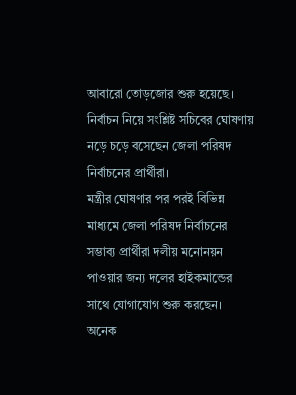আবারো তোড়জোর শুরু হয়েছে। নির্বাচন নিয়ে সংশ্লিষ্ট সচিবের ঘোষণায় নড়ে চড়ে বসেছেন জেলা পরিষদ নির্বাচনের প্রার্থীরা।
মন্ত্রীর ঘোষণার পর পরই বিভিন্ন মাধ্যমে জেলা পরিষদ নির্বাচনের সম্ভাব্য প্রার্থীরা দলীয় মনোনয়ন পাওয়ার জন্য দলের হাইকমান্ডের সাথে যোগাযোগ শুরু করছেন। অনেক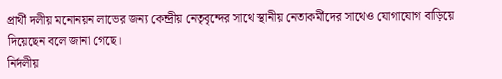প্রার্থী দলীয় মনোনয়ন লাভের জন্য কেন্দ্রীয় নেতৃবৃন্দের সাথে স্থানীয় নেতাকর্মীদের সাথেও যোগাযোগ বাড়িয়ে দিয়েছেন বলে জানা গেছে।
নির্দলীয়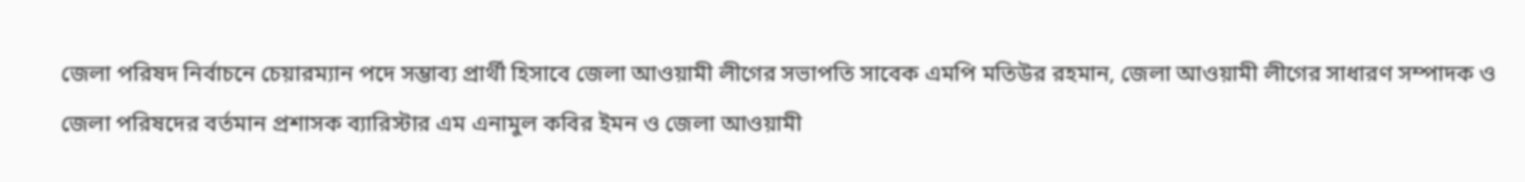জেলা পরিষদ নির্বাচনে চেয়ারম্যান পদে সম্ভাব্য প্রার্থী হিসাবে জেলা আওয়ামী লীগের সভাপতি সাবেক এমপি মতিউর রহমান, জেলা আওয়ামী লীগের সাধারণ সম্পাদক ও জেলা পরিষদের বর্তমান প্রশাসক ব্যারিস্টার এম এনামুল কবির ইমন ও জেলা আওয়ামী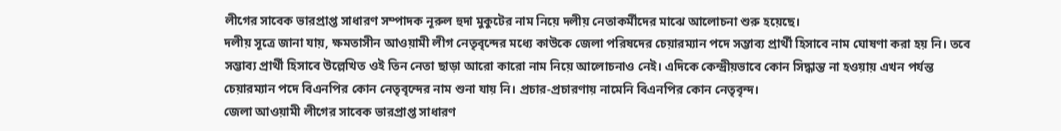লীগের সাবেক ভারপ্রাপ্ত সাধারণ সম্পাদক নূরুল হুদা মুকুটের নাম নিয়ে দলীয় নেতাকর্মীদের মাঝে আলোচনা শুরু হয়েছে।
দলীয় সূত্রে জানা যায়, ক্ষমতাসীন আওয়ামী লীগ নেতৃবৃন্দের মধ্যে কাউকে জেলা পরিষদের চেয়ারম্যান পদে সম্ভাব্য প্রার্থী হিসাবে নাম ঘোষণা করা হয় নি। তবে সম্ভাব্য প্রার্থী হিসাবে উল্লেখিত ওই তিন নেতা ছাড়া আরো কারো নাম নিয়ে আলোচনাও নেই। এদিকে কেন্দ্রীয়ভাবে কোন সিদ্ধান্ত না হওয়ায় এখন পর্যন্ত চেয়ারম্যান পদে বিএনপির কোন নেতৃবৃন্দের নাম শুনা যায় নি। প্রচার-প্রচারণায় নামেনি বিএনপির কোন নেতৃবৃন্দ।
জেলা আওয়ামী লীগের সাবেক ভারপ্রাপ্ত সাধারণ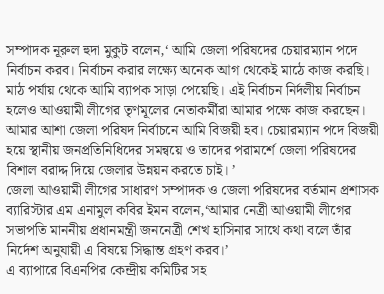সম্পাদক নূরুল হুদা মুকুট বলেন,‘ আমি জেলা পরিষদের চেয়ারম্যান পদে নির্বাচন করব। নির্বাচন করার লক্ষ্যে অনেক আগ থেকেই মাঠে কাজ করছি। মাঠ পর্যায় থেকে আমি ব্যাপক সাড়া পেয়েছি। এই নির্বাচন নির্দলীয় নির্বাচন হলেও আওয়ামী লীগের তৃণমূলের নেতাকর্মীরা আমার পক্ষে কাজ করছেন। আমার আশা জেলা পরিষদ নির্বাচনে আমি বিজয়ী হব। চেয়ারম্যান পদে বিজয়ী হয়ে স্থানীয় জনপ্রতিনিধিদের সমন্বয়ে ও তাদের পরামর্শে জেলা পরিষদের বিশাল বরাদ্দ দিয়ে জেলার উন্নয়ন করতে চাই। ’
জেলা আওয়ামী লীগের সাধারণ সম্পাদক ও জেলা পরিষদের বর্তমান প্রশাসক ব্যারিস্টার এম এনামুল কবির ইমন বলেন,‘আমার নেত্রী আওয়ামী লীগের সভাপতি মাননীয় প্রধানমন্ত্রী জননেত্রী শেখ হাসিনার সাথে কথা বলে তাঁর নির্দেশ অনুযায়ী এ বিষয়ে সিদ্ধান্ত গ্রহণ করব।’
এ ব্যাপারে বিএনপির কেন্দ্রীয় কমিটির সহ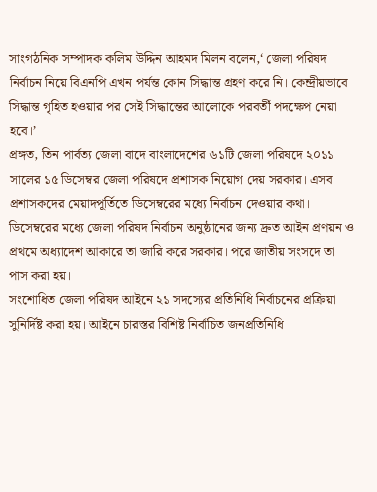সাংগঠনিক সম্পাদক কলিম উদ্দিন আহমদ মিলন বলেন,‘ জেলা পরিষদ নির্বাচন নিয়ে বিএনপি এখন পর্যন্ত কোন সিদ্ধান্ত গ্রহণ করে নি। কেন্দ্রীয়ভাবে সিদ্ধান্ত গৃহিত হওয়ার পর সেই সিদ্ধান্তের আলোকে পরবর্তী পদক্ষেপ নেয়া হবে।’
প্রঙ্গত, তিন পার্বত্য জেলা বাদে বাংলাদেশের ৬১টি জেলা পরিষদে ২০১১ সালের ১৫ ডিসেম্বর জেলা পরিষদে প্রশাসক নিয়োগ দেয় সরকার। এসব প্রশাসকদের মেয়াদপূর্তিতে ডিসেম্বরের মধ্যে নির্বাচন দেওয়ার কথা। ডিসেম্বরের মধ্যে জেলা পরিষদ নির্বাচন অনুষ্ঠানের জন্য দ্রুত আইন প্রণয়ন ও প্রথমে অধ্যাদেশ আকারে তা জারি করে সরকার। পরে জাতীয় সংসদে তা পাস করা হয়।
সংশোধিত জেলা পরিষদ আইনে ২১ সদস্যের প্রতিনিধি নির্বাচনের প্রক্রিয়া সুনির্দিষ্ট করা হয়। আইনে চারস্তর বিশিষ্ট নির্বাচিত জনপ্রতিনিধি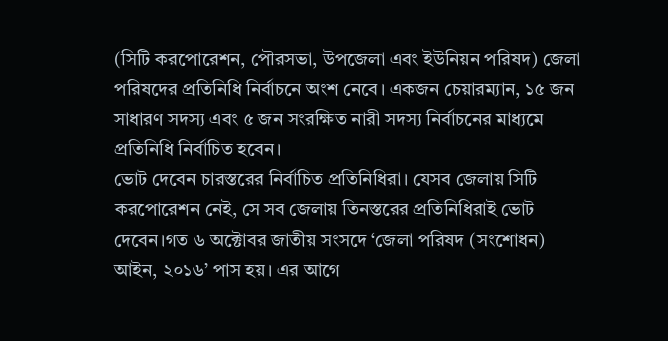(সিটি করপোরেশন, পৌরসভা, উপজেলা এবং ইউনিয়ন পরিষদ) জেলা পরিষদের প্রতিনিধি নির্বাচনে অংশ নেবে। একজন চেয়ারম্যান, ১৫ জন সাধারণ সদস্য এবং ৫ জন সংরক্ষিত নারী সদস্য নির্বাচনের মাধ্যমে প্রতিনিধি নির্বাচিত হবেন।
ভোট দেবেন চারস্তরের নির্বাচিত প্রতিনিধিরা। যেসব জেলায় সিটি করপোরেশন নেই, সে সব জেলায় তিনস্তরের প্রতিনিধিরাই ভোট দেবেন।গত ৬ অক্টোবর জাতীয় সংসদে ‘জেলা পরিষদ (সংশোধন) আইন, ২০১৬’ পাস হয়। এর আগে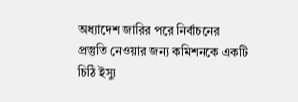অধ্যাদেশ জারির পরে নির্বাচনের প্রস্তুতি নেওয়ার জন্য কমিশনকে একটি চিঠি ইস্যু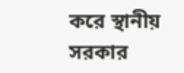করে স্থানীয় সরকার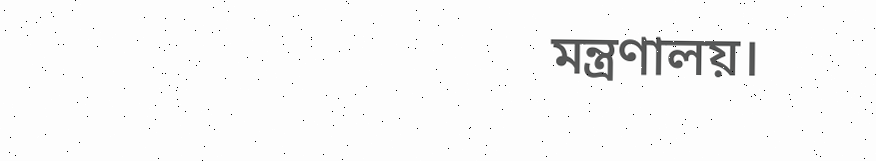মন্ত্রণালয়।